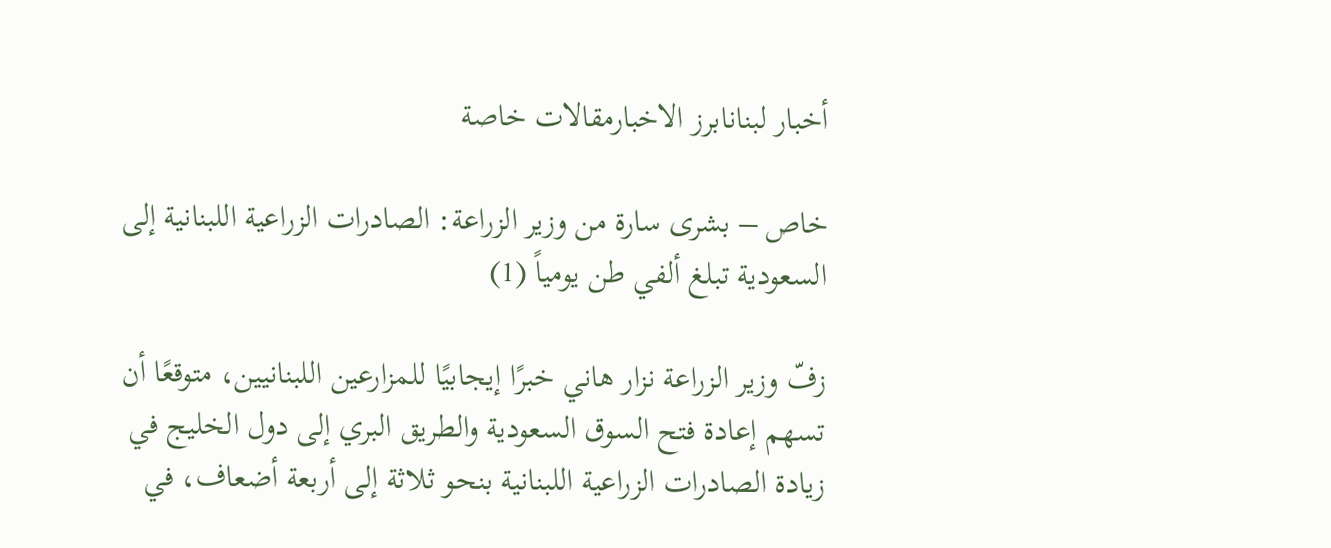أخبار لبنانابرز الاخبارمقالات خاصة

خاص – بشرى سارة من وزير الزراعة: الصادرات الزراعية اللبنانية إلى السعودية تبلغ ألفي طن يومياً (1)

زفّ وزير الزراعة نزار هاني خبرًا إيجابيًا للمزارعين اللبنانيين، متوقعًا أن تسهم إعادة فتح السوق السعودية والطريق البري إلى دول الخليج في زيادة الصادرات الزراعية اللبنانية بنحو ثلاثة إلى أربعة أضعاف، في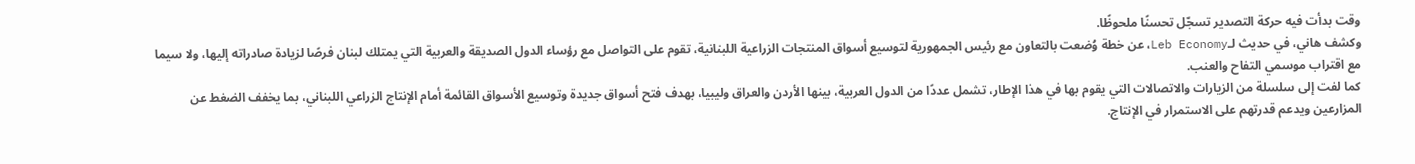وقت بدأت فيه حركة التصدير تسجّل تحسنًا ملحوظًا.
وكشف هاني، في حديث لـLeb Economy، عن خطة وُضعت بالتعاون مع رئيس الجمهورية لتوسيع أسواق المنتجات الزراعية اللبنانية، تقوم على التواصل مع رؤساء الدول الصديقة والعربية التي يمتلك لبنان فرصًا لزيادة صادراته إليها، ولا سيما مع اقتراب موسمي التفاح والعنب.
كما لفت إلى سلسلة من الزيارات والاتصالات التي يقوم بها في هذا الإطار، تشمل عددًا من الدول العربية، بينها الأردن والعراق وليبيا، بهدف فتح أسواق جديدة وتوسيع الأسواق القائمة أمام الإنتاج الزراعي اللبناني، بما يخفف الضغط عن المزارعين ويدعم قدرتهم على الاستمرار في الإنتاج.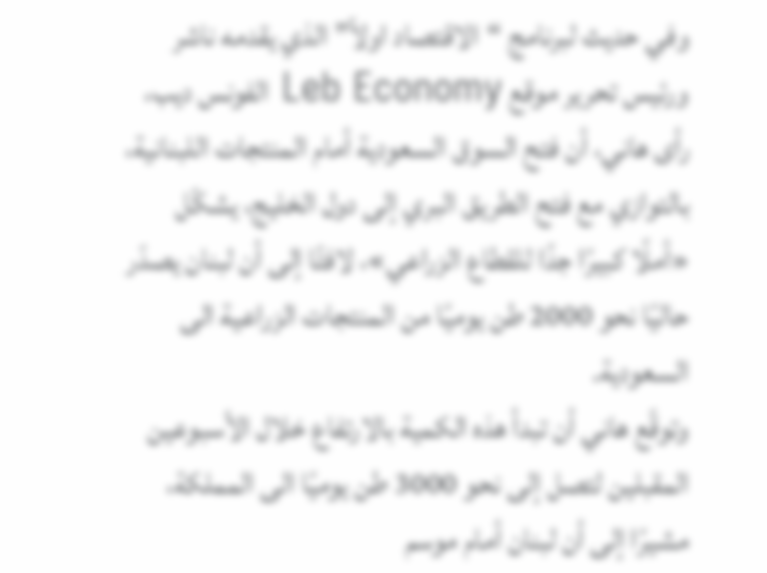وفي حديث لبرنامج “الاقتصاد اولاً” الذي يقدمه ناشر ورئيس تحرير موقع Leb Economy الفونس ديب، رأى هاني، أن فتح السوق السعودية أمام المنتجات اللبنانية، بالتوازي مع فتح الطريق البري إلى دول الخليج، يشكّل «أملًا كبيرًا جدًا للقطاع الزراعي»، لافتًا إلى أن لبنان يصدّر حاليًا نحو 2000 طن يوميًا من المنتجات الزراعية الى السعودية.
وتوقّع هاني أن تبدأ هذه الكمية بالارتفاع خلال الأسبوعين المقبلين لتصل إلى نحو 3000 طن يوميًا الى المملكة، مشيرًا إلى أن لبنان أمام موسم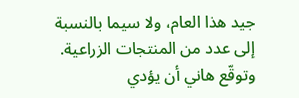جيد هذا العام، ولا سيما بالنسبة إلى عدد من المنتجات الزراعية.
وتوقّع هاني أن يؤدي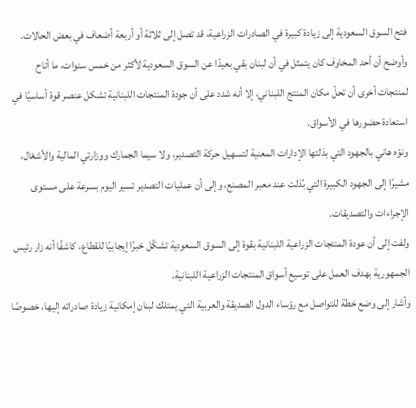فتح السوق السعودية إلى زيادة كبيرة في الصادرات الزراعية، قد تصل إلى ثلاثة أو أربعة أضعاف في بعض الحالات.
وأوضح أن أحد المخاوف كان يتمثل في أن لبنان بقي بعيدًا عن السوق السعودية لأكثر من خمس سنوات، ما أتاح لمنتجات أخرى أن تحلّ مكان المنتج اللبناني، إلا أنه شدد على أن جودة المنتجات اللبنانية تشكل عنصر قوة أساسيًا في استعادة حضورها في الأسواق.
ونوّه هاني بالجهود التي بذلتها الإدارات المعنية لتسهيل حركة التصدير، ولا سيما الجمارك ووزارتي المالية والأشغال، مشيرًا إلى الجهود الكبيرة التي بُذلت عند معبر المصنع، وإلى أن عمليات التصدير تسير اليوم بسرعة على مستوى الإجراءات والتصديقات.
ولفت إلى أن عودة المنتجات الزراعية اللبنانية بقوة إلى السوق السعودية تشكّل خبرًا إيجابيًا للقطاع، كاشفًا أنه زار رئيس الجمهورية بهدف العمل على توسيع أسواق المنتجات الزراعية اللبنانية.
وأشار إلى وضع خطة للتواصل مع رؤساء الدول الصديقة والعربية التي يمتلك لبنان إمكانية زيادة صادراته إليها، خصوصًا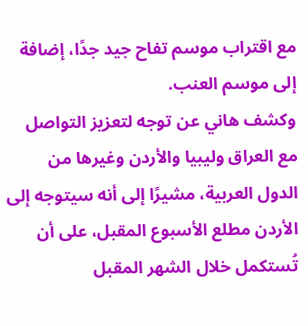مع اقتراب موسم تفاح جيد جدًا، إضافة إلى موسم العنب.
وكشف هاني عن توجه لتعزيز التواصل مع العراق وليبيا والأردن وغيرها من الدول العربية، مشيرًا إلى أنه سيتوجه إلى الأردن مطلع الأسبوع المقبل، على أن تُستكمل خلال الشهر المقبل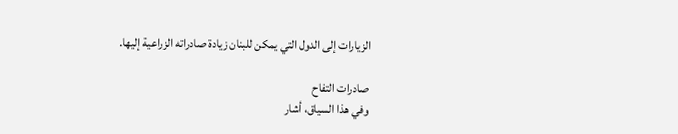الزيارات إلى الدول التي يمكن للبنان زيادة صادراته الزراعية إليها.

صادرات التفاح
وفي هذا السياق، أشار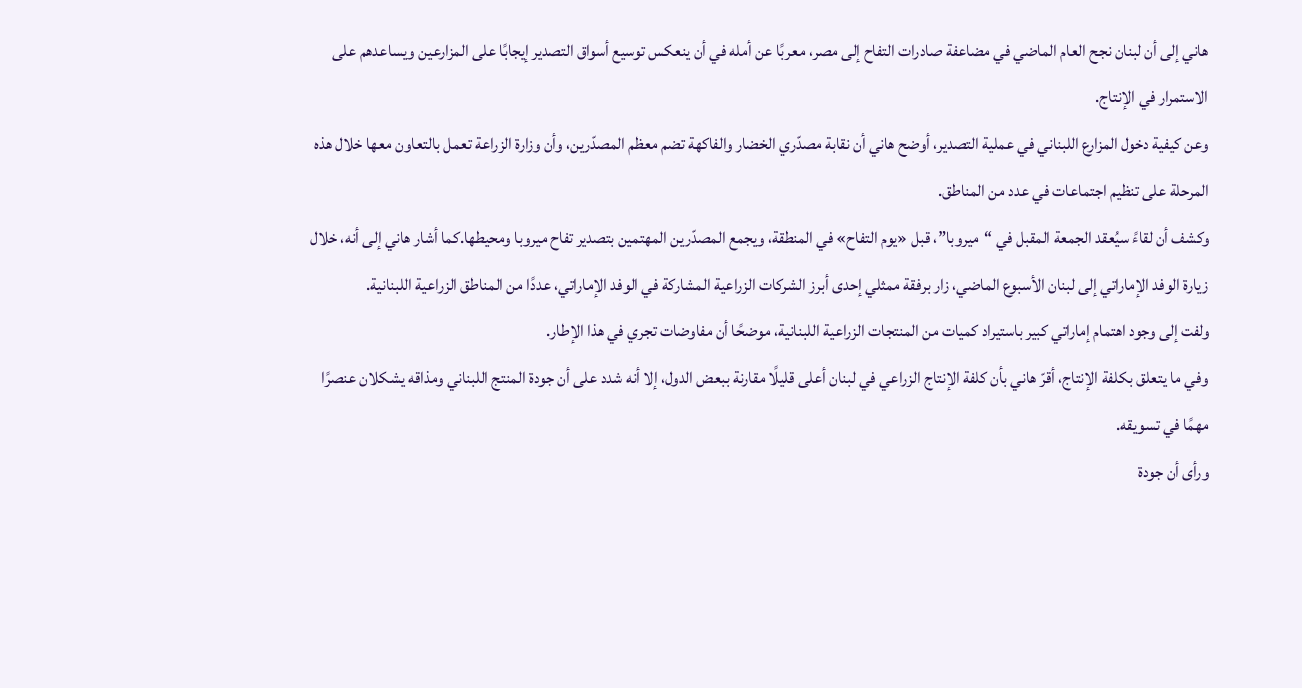هاني إلى أن لبنان نجح العام الماضي في مضاعفة صادرات التفاح إلى مصر، معربًا عن أمله في أن ينعكس توسيع أسواق التصدير إيجابًا على المزارعين ويساعدهم على الاستمرار في الإنتاج.
وعن كيفية دخول المزارع اللبناني في عملية التصدير، أوضح هاني أن نقابة مصدّري الخضار والفاكهة تضم معظم المصدّرين، وأن وزارة الزراعة تعمل بالتعاون معها خلال هذه المرحلة على تنظيم اجتماعات في عدد من المناطق.
وكشف أن لقاءً سيُعقد الجمعة المقبل في “ميروبا”، قبل «يوم التفاح» في المنطقة، ويجمع المصدّرين المهتمين بتصدير تفاح ميروبا ومحيطها.كما أشار هاني إلى أنه، خلال زيارة الوفد الإماراتي إلى لبنان الأسبوع الماضي، زار برفقة ممثلي إحدى أبرز الشركات الزراعية المشاركة في الوفد الإماراتي، عددًا من المناطق الزراعية اللبنانية.
ولفت إلى وجود اهتمام إماراتي كبير باستيراد كميات من المنتجات الزراعية اللبنانية، موضحًا أن مفاوضات تجري في هذا الإطار.
وفي ما يتعلق بكلفة الإنتاج، أقرّ هاني بأن كلفة الإنتاج الزراعي في لبنان أعلى قليلًا مقارنة ببعض الدول، إلا أنه شدد على أن جودة المنتج اللبناني ومذاقه يشكلان عنصرًا مهمًا في تسويقه.
ورأى أن جودة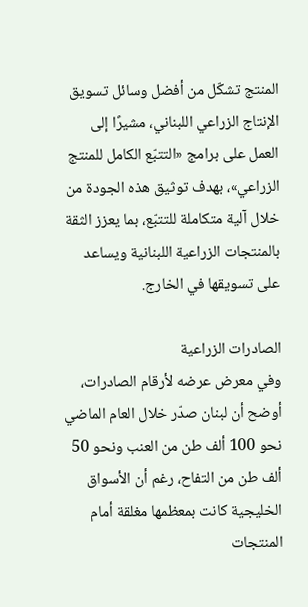المنتج تشكّل من أفضل وسائل تسويق الإنتاج الزراعي اللبناني، مشيرًا إلى العمل على برامج «التتبّع الكامل للمنتج الزراعي»، بهدف توثيق هذه الجودة من خلال آلية متكاملة للتتبّع، بما يعزز الثقة بالمنتجات الزراعية اللبنانية ويساعد على تسويقها في الخارج.

الصادرات الزراعية
وفي معرض عرضه لأرقام الصادرات، أوضح أن لبنان صدّر خلال العام الماضي نحو 100 ألف طن من العنب ونحو 50 ألف طن من التفاح، رغم أن الأسواق الخليجية كانت بمعظمها مغلقة أمام المنتجات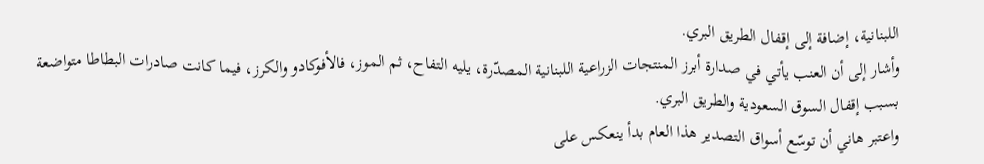اللبنانية، إضافة إلى إقفال الطريق البري.
وأشار إلى أن العنب يأتي في صدارة أبرز المنتجات الزراعية اللبنانية المصدّرة، يليه التفاح، ثم الموز، فالأفوكادو والكرز، فيما كانت صادرات البطاطا متواضعة بسبب إقفال السوق السعودية والطريق البري.
واعتبر هاني أن توسّع أسواق التصدير هذا العام بدأ ينعكس على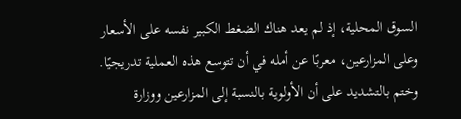السوق المحلية، إذ لم يعد هناك الضغط الكبير نفسه على الأسعار وعلى المزارعين، معربًا عن أمله في أن تتوسع هذه العملية تدريجيًا.
وختم بالتشديد على أن الأولوية بالنسبة إلى المزارعين ووزارة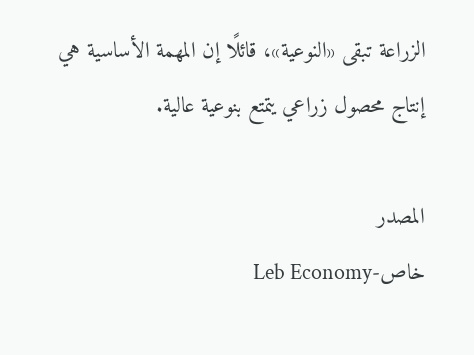الزراعة تبقى «النوعية»، قائلًا إن المهمة الأساسية هي إنتاج محصول زراعي يتمتع بنوعية عالية.

المصدر
خاص-Leb Economy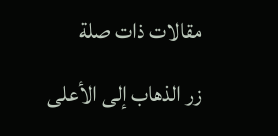مقالات ذات صلة

زر الذهاب إلى الأعلى